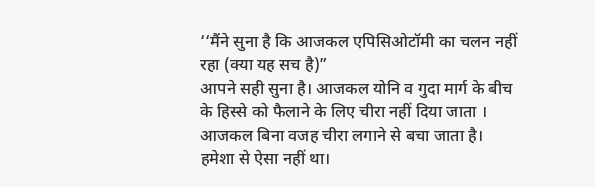‘‘मैंने सुना है कि आजकल एपिसिओटॉमी का चलन नहीं रहा (क्या यह सच है)”
आपने सही सुना है। आजकल योनि व गुदा मार्ग के बीच के हिस्से को फैलाने के लिए चीरा नहीं दिया जाता । आजकल बिना वजह चीरा लगाने से बचा जाता है।
हमेशा से ऐसा नहीं था।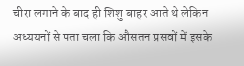चीरा लगाने के बाद ही शिशु बाहर आते थे लेकिन अध्ययनों से पता चला कि औसतन प्रसवों में इसके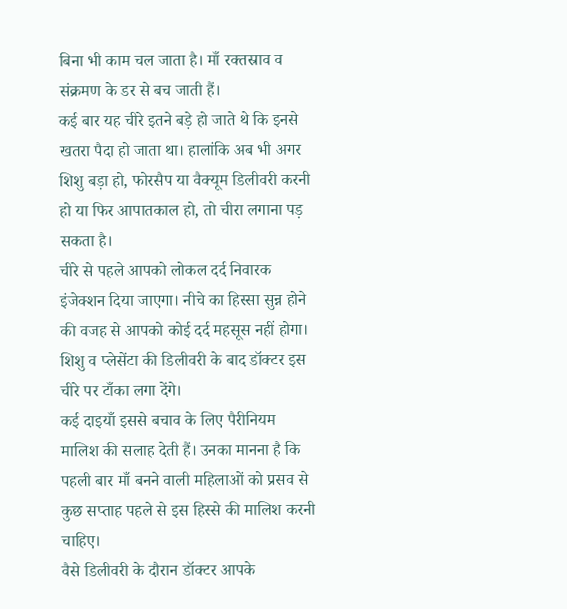बिना भी काम चल जाता है। माँ रक्तस्राव व संक्रमण के डर से बच जाती हैं।
कई बार यह चीरे इतने बड़े हो जाते थे कि इनसे खतरा पैदा हो जाता था। हालांकि अब भी अगर शिशु बड़ा हो, फोरसैप या वैक्यूम डिलीवरी करनी हो या फिर आपातकाल हो, तो चीरा लगाना पड़ सकता है।
चीरे से पहले आपको लोकल दर्द निवारक इंजेक्शन दिया जाएगा। नीचे का हिस्सा सुन्न होने की वजह से आपको कोई दर्द महसूस नहीं होगा। शिशु व प्लेसेंटा की डिलीवरी के बाद डॉक्टर इस चीरे पर टाँका लगा देंगे।
कई दाइयाँ इससे बचाव के लिए पैरीनियम मालिश की सलाह देती हैं। उनका मानना है कि पहली बार माँ बनने वाली महिलाओं को प्रसव से कुछ सप्ताह पहले से इस हिस्से की मालिश करनी चाहिए।
वैसे डिलीवरी के दौरान डॉक्टर आपके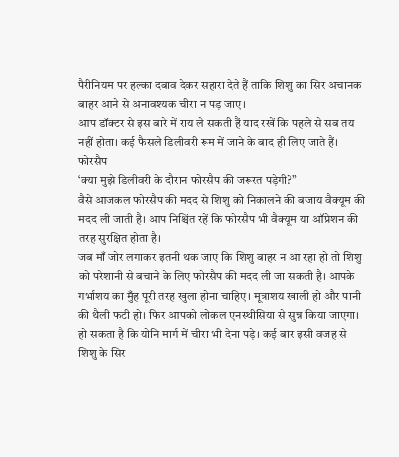पैरीनियम पर हल्का दबाव देकर सहारा देते हैं ताकि शिशु का सिर अचानक बाहर आने से अनावश्यक चीरा न पड़ जाए।
आप डॉक्टर से इस बारे में राय ले सकती हैं याद रखें कि पहले से सब तय नहीं होता। कई फैसले डिलीवरी रूम में जाने के बाद ही लिए जाते हैं।
फोरसैप
‘क्या मुझे डिलीवरी के दौरान फोरसैप की जरूरत पड़ेगी?”
वैसे आजकल फोरसैप की मदद से शिशु को निकालने की बजाय वैक्यूम की मदद ली जाती है। आप निश्चिंत रहें कि फोरसैप भी वैक्यूम या ऑप्रेशन की तरह सुरक्षित होता है।
जब माँ जोर लगाकर इतनी थक जाए कि शिशु बाहर न आ रहा हो तो शिशु को परेशानी से बचाने के लिए फोरसैप की मदद ली जा सकती है। आपके गर्भाशय का मुँह पूरी तरह खुला होना चाहिए। मूत्राशय खाली हो और पानी की थैली फटी हो। फिर आपको लोकल एनस्थीसिया से सुन्न किया जाएगा। हो सकता है कि योनि मार्ग में चीरा भी देना पड़े। कई बार इसी वजह से शिशु के सिर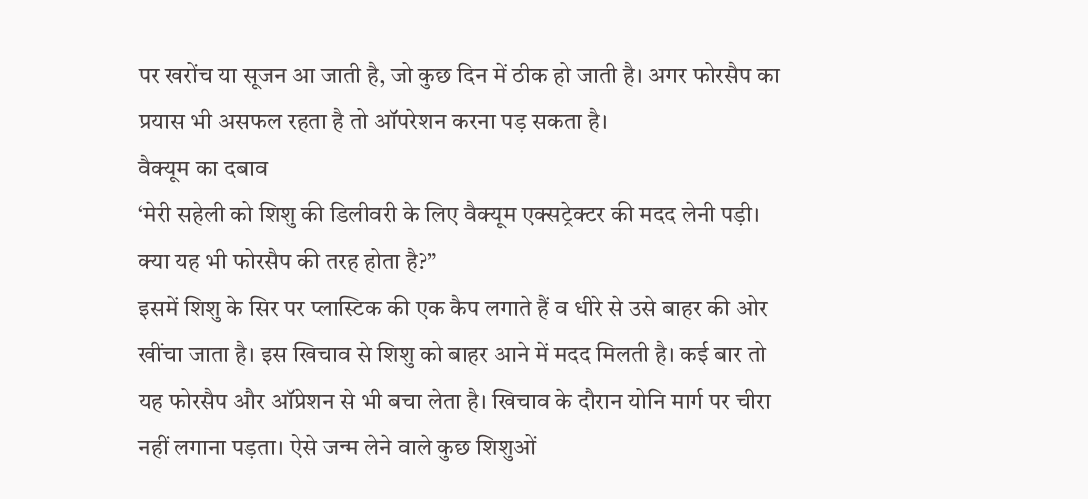पर खरोंच या सूजन आ जाती है, जो कुछ दिन में ठीक हो जाती है। अगर फोरसैप का प्रयास भी असफल रहता है तो ऑपरेशन करना पड़ सकता है।
वैक्यूम का दबाव
‘मेरी सहेली को शिशु की डिलीवरी के लिए वैक्यूम एक्सट्रेक्टर की मदद लेनी पड़ी। क्या यह भी फोरसैप की तरह होता है?”
इसमें शिशु के सिर पर प्लास्टिक की एक कैप लगाते हैं व धीरे से उसे बाहर की ओर खींचा जाता है। इस खिचाव से शिशु को बाहर आने में मदद मिलती है। कई बार तो यह फोरसैप और ऑप्रेशन से भी बचा लेता है। खिचाव के दौरान योनि मार्ग पर चीरा नहीं लगाना पड़ता। ऐसे जन्म लेने वाले कुछ शिशुओं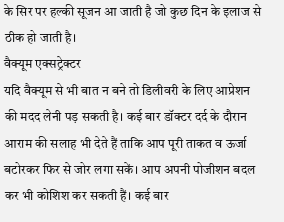के सिर पर हल्की सूजन आ जाती है जो कुछ दिन के इलाज से ठीक हो जाती है।
वैक्यूम एक्सट्रेक्टर
यदि वैक्यूम से भी बात न बने तो डिलीवरी के लिए आप्रेशन की मदद लेनी पड़ सकती है। कई बार डॉक्टर दर्द के दौरान आराम की सलाह भी देते हैं ताकि आप पूरी ताकत व ऊर्जा बटोरकर फिर से जोर लगा सकें। आप अपनी पोजीशन बदल कर भी कोशिश कर सकती हैं। कई बार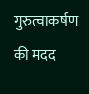गुरुत्वाकर्षण की मदद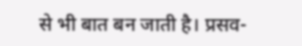से भी बात बन जाती है। प्रसव-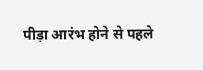पीड़ा आरंभ होने से पहले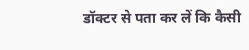डॉक्टर से पता कर लें कि कैसी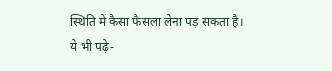स्थिति में कैसा फैसला लेना पड़ सकता है।
ये भी पढ़े-